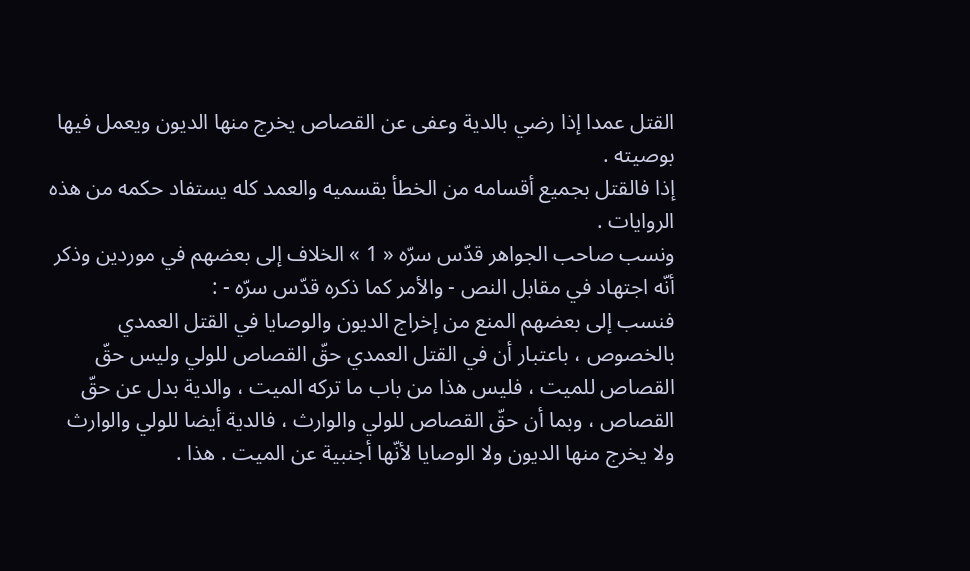القتل عمدا إذا رضي بالدية وعفى عن القصاص يخرج منها الديون ويعمل فيها بوصيته .
إذا فالقتل بجميع أقسامه من الخطأ بقسميه والعمد كله يستفاد حكمه من هذه الروايات .
ونسب صاحب الجواهر قدّس سرّه « 1 » الخلاف إلى بعضهم في موردين وذكر أنّه اجتهاد في مقابل النص - والأمر كما ذكره قدّس سرّه - :
فنسب إلى بعضهم المنع من إخراج الديون والوصايا في القتل العمدي بالخصوص ، باعتبار أن في القتل العمدي حقّ القصاص للولي وليس حقّ القصاص للميت ، فليس هذا من باب ما تركه الميت ، والدية بدل عن حقّ القصاص ، وبما أن حقّ القصاص للولي والوارث ، فالدية أيضا للولي والوارث ولا يخرج منها الديون ولا الوصايا لأنّها أجنبية عن الميت . هذا .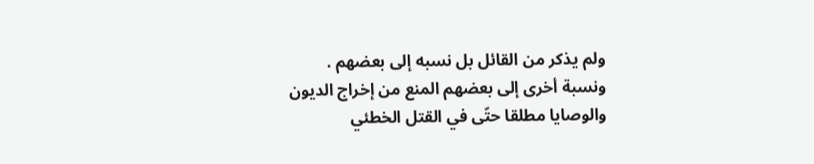ولم يذكر من القائل بل نسبه إلى بعضهم .
ونسبة أخرى إلى بعضهم المنع من إخراج الديون والوصايا مطلقا حتّى في القتل الخطئي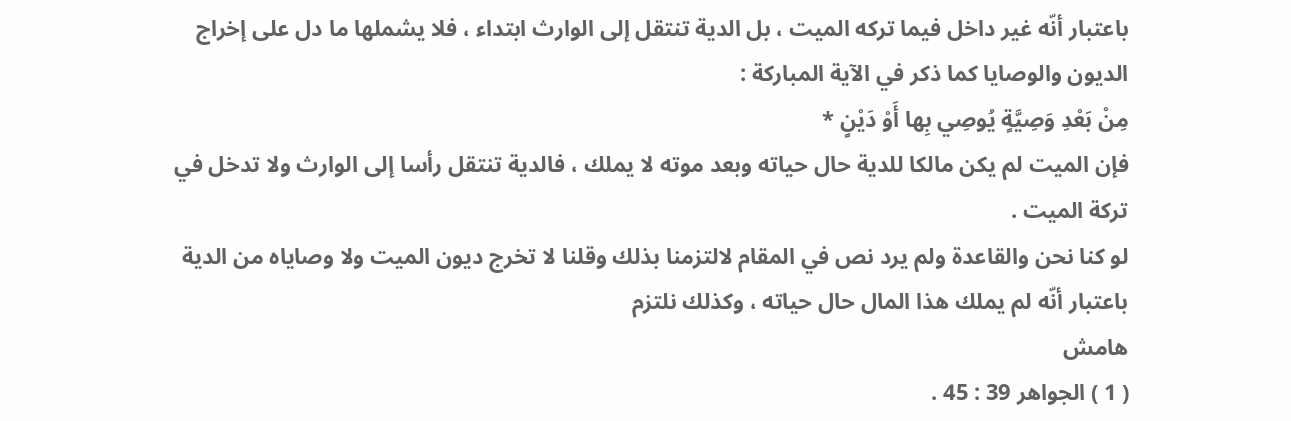باعتبار أنّه غير داخل فيما تركه الميت ، بل الدية تنتقل إلى الوارث ابتداء ، فلا يشملها ما دل على إخراج الديون والوصايا كما ذكر في الآية المباركة :
مِنْ بَعْدِ وَصِيَّةٍ يُوصِي بِها أَوْ دَيْنٍ *
فإن الميت لم يكن مالكا للدية حال حياته وبعد موته لا يملك ، فالدية تنتقل رأسا إلى الوارث ولا تدخل في تركة الميت .
لو كنا نحن والقاعدة ولم يرد نص في المقام لالتزمنا بذلك وقلنا لا تخرج ديون الميت ولا وصاياه من الدية باعتبار أنّه لم يملك هذا المال حال حياته ، وكذلك نلتزم
هامش
( 1 ) الجواهر 39 : 45 .